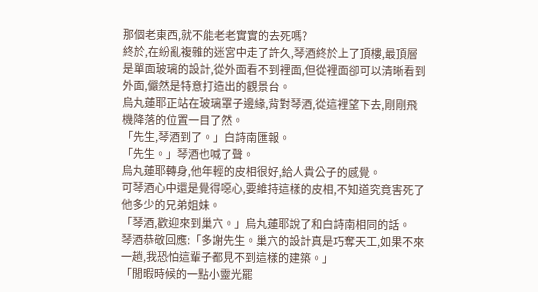那個老東西,就不能老老實實的去死嗎?
終於,在紛亂複雜的迷宮中走了許久,琴酒終於上了頂樓,最頂層是單面玻璃的設計,從外面看不到裡面,但從裡面卻可以清晰看到外面,儼然是特意打造出的觀景台。
烏丸蓮耶正站在玻璃罩子邊緣,背對琴酒,從這裡望下去,剛剛飛機降落的位置一目了然。
「先生,琴酒到了。」白詩南匯報。
「先生。」琴酒也喊了聲。
烏丸蓮耶轉身,他年輕的皮相很好,給人貴公子的感覺。
可琴酒心中還是覺得噁心,要維持這樣的皮相,不知道究竟害死了他多少的兄弟姐妹。
「琴酒,歡迎來到巢穴。」烏丸蓮耶說了和白詩南相同的話。
琴酒恭敬回應:「多謝先生。巢穴的設計真是巧奪天工,如果不來一趟,我恐怕這輩子都見不到這樣的建築。」
「閒暇時候的一點小靈光罷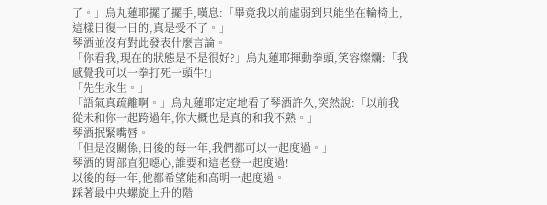了。」烏丸蓮耶擺了擺手,嘆息:「畢竟我以前虛弱到只能坐在輪椅上,這樣日復一日的,真是受不了。」
琴酒並沒有對此發表什麼言論。
「你看我,現在的狀態是不是很好?」烏丸蓮耶揮動拳頭,笑容燦爛:「我感覺我可以一拳打死一頭牛!」
「先生永生。」
「語氣真疏離啊。」烏丸蓮耶定定地看了琴酒許久,突然說:「以前我從未和你一起跨過年,你大概也是真的和我不熟。」
琴酒抿緊嘴唇。
「但是沒關係,日後的每一年,我們都可以一起度過。」
琴酒的胃部直犯噁心,誰要和這老登一起度過!
以後的每一年,他都希望能和高明一起度過。
踩著最中央螺旋上升的階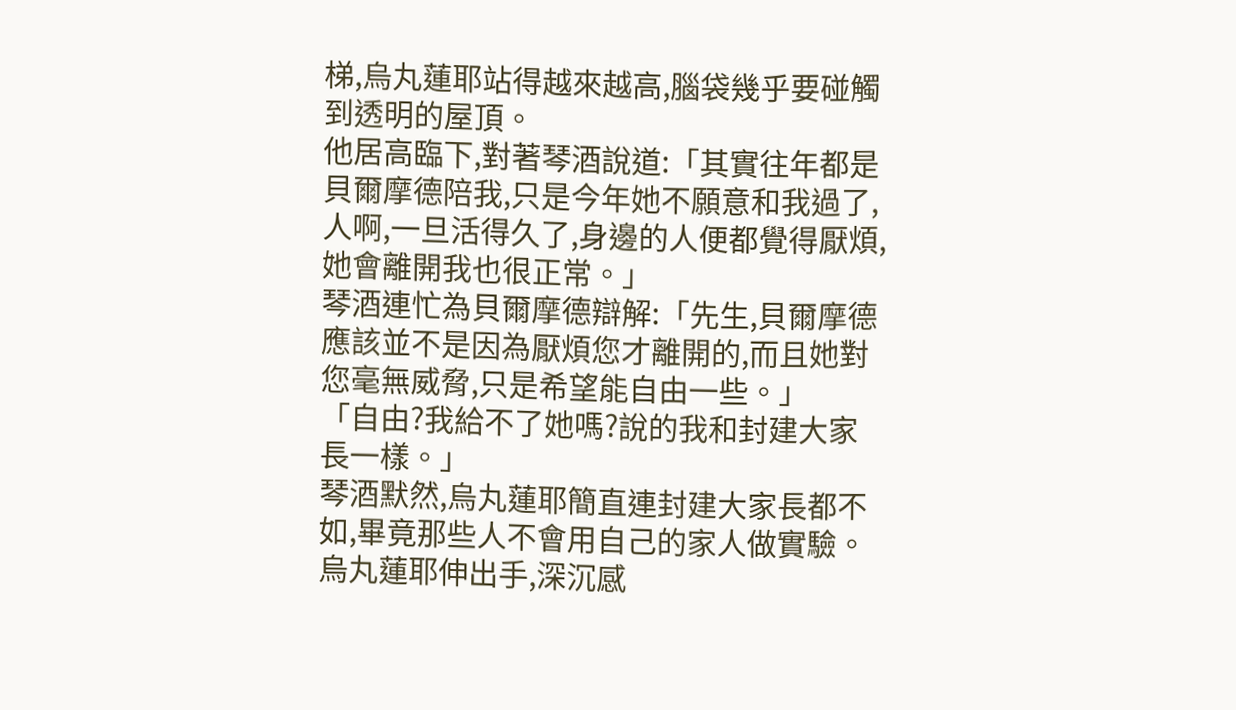梯,烏丸蓮耶站得越來越高,腦袋幾乎要碰觸到透明的屋頂。
他居高臨下,對著琴酒說道:「其實往年都是貝爾摩德陪我,只是今年她不願意和我過了,人啊,一旦活得久了,身邊的人便都覺得厭煩,她會離開我也很正常。」
琴酒連忙為貝爾摩德辯解:「先生,貝爾摩德應該並不是因為厭煩您才離開的,而且她對您毫無威脅,只是希望能自由一些。」
「自由?我給不了她嗎?說的我和封建大家長一樣。」
琴酒默然,烏丸蓮耶簡直連封建大家長都不如,畢竟那些人不會用自己的家人做實驗。
烏丸蓮耶伸出手,深沉感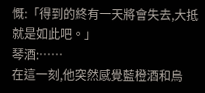慨:「得到的終有一天將會失去,大抵就是如此吧。」
琴酒:……
在這一刻,他突然感覺藍橙酒和烏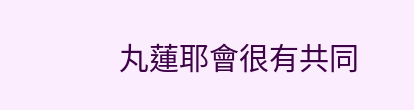丸蓮耶會很有共同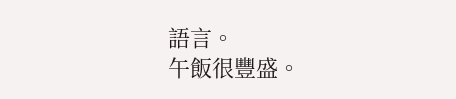語言。
午飯很豐盛。